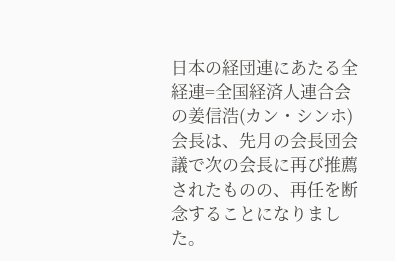日本の経団連にあたる全経連=全国経済人連合会の姜信浩(カン・シンホ)会長は、先月の会長団会議で次の会長に再び推薦されたものの、再任を断念することになりました。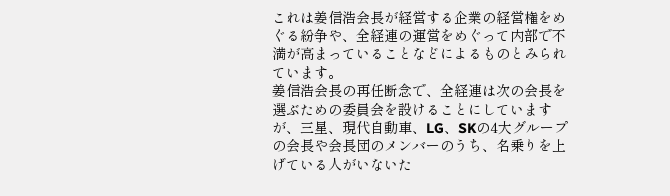これは姜信浩会長が経営する企業の経営権をめぐる紛争や、全経連の運営をめぐって内部で不満が高まっていることなどによるものとみられています。
姜信浩会長の再任断念で、全経連は次の会長を選ぶための委員会を設けることにしていますが、三星、現代自動車、LG、SKの4大グループの会長や会長団のメンバーのうち、名乗りを上げている人がいないた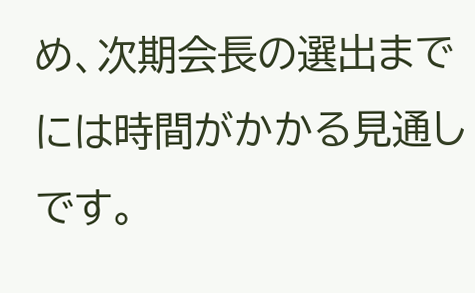め、次期会長の選出までには時間がかかる見通しです。